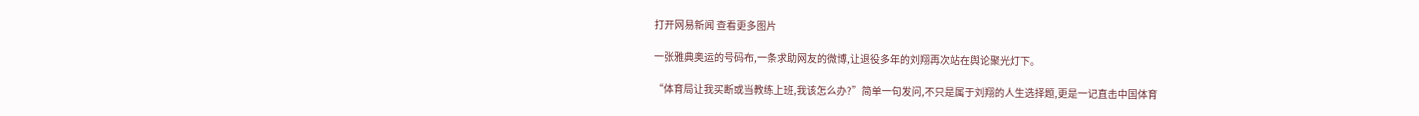打开网易新闻 查看更多图片

一张雅典奥运的号码布,一条求助网友的微博,让退役多年的刘翔再次站在舆论聚光灯下。

“体育局让我买断或当教练上班,我该怎么办?”简单一句发问,不只是属于刘翔的人生选择题,更是一记直击中国体育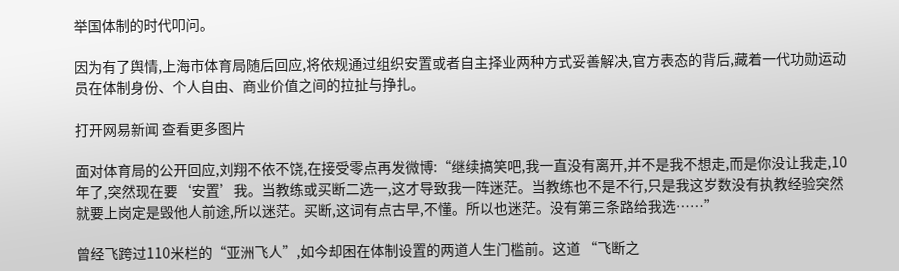举国体制的时代叩问。

因为有了舆情,上海市体育局随后回应,将依规通过组织安置或者自主择业两种方式妥善解决,官方表态的背后,藏着一代功勋运动员在体制身份、个人自由、商业价值之间的拉扯与挣扎。

打开网易新闻 查看更多图片

面对体育局的公开回应,刘翔不依不饶,在接受零点再发微博:“继续搞笑吧,我一直没有离开,并不是我不想走,而是你没让我走,10年了,突然现在要‘安置’我。当教练或买断二选一,这才导致我一阵迷茫。当教练也不是不行,只是我这岁数没有执教经验突然就要上岗定是毁他人前途,所以迷茫。买断,这词有点古早,不懂。所以也迷茫。没有第三条路给我选……”

曾经飞跨过110米栏的“亚洲飞人”,如今却困在体制设置的两道人生门槛前。这道 “飞断之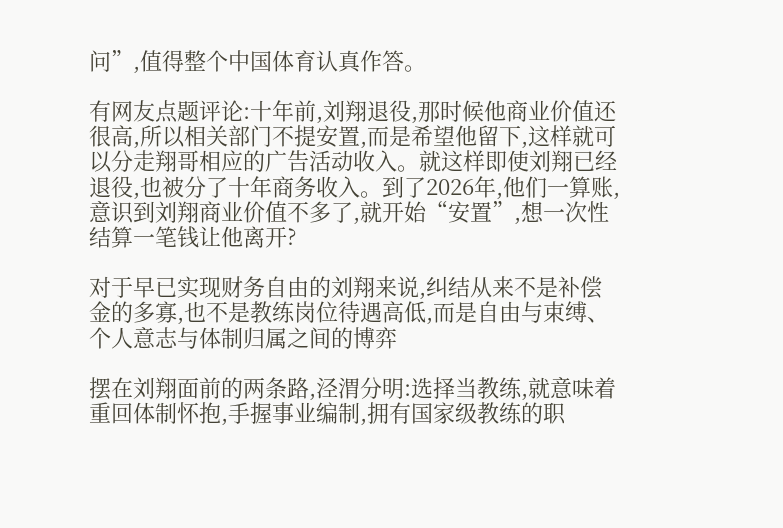问”,值得整个中国体育认真作答。

有网友点题评论:十年前,刘翔退役,那时候他商业价值还很高,所以相关部门不提安置,而是希望他留下,这样就可以分走翔哥相应的广告活动收入。就这样即使刘翔已经退役,也被分了十年商务收入。到了2026年,他们一算账,意识到刘翔商业价值不多了,就开始“安置”,想一次性结算一笔钱让他离开?

对于早已实现财务自由的刘翔来说,纠结从来不是补偿金的多寡,也不是教练岗位待遇高低,而是自由与束缚、个人意志与体制归属之间的博弈

摆在刘翔面前的两条路,泾渭分明:选择当教练,就意味着重回体制怀抱,手握事业编制,拥有国家级教练的职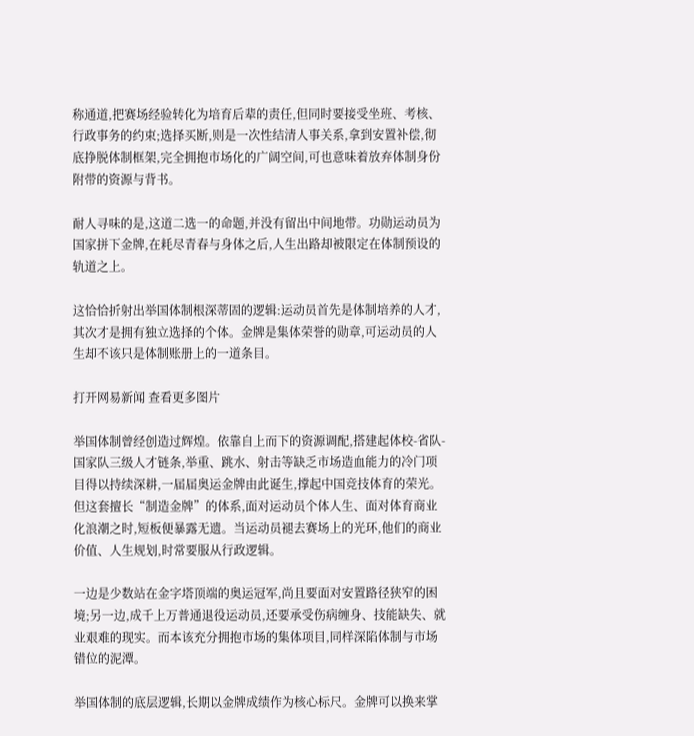称通道,把赛场经验转化为培育后辈的责任,但同时要接受坐班、考核、行政事务的约束;选择买断,则是一次性结清人事关系,拿到安置补偿,彻底挣脱体制框架,完全拥抱市场化的广阔空间,可也意味着放弃体制身份附带的资源与背书。

耐人寻味的是,这道二选一的命题,并没有留出中间地带。功勋运动员为国家拼下金牌,在耗尽青春与身体之后,人生出路却被限定在体制预设的轨道之上。

这恰恰折射出举国体制根深蒂固的逻辑:运动员首先是体制培养的人才,其次才是拥有独立选择的个体。金牌是集体荣誉的勋章,可运动员的人生却不该只是体制账册上的一道条目。

打开网易新闻 查看更多图片

举国体制曾经创造过辉煌。依靠自上而下的资源调配,搭建起体校‑省队‑国家队三级人才链条,举重、跳水、射击等缺乏市场造血能力的冷门项目得以持续深耕,一届届奥运金牌由此诞生,撑起中国竞技体育的荣光。但这套擅长“制造金牌”的体系,面对运动员个体人生、面对体育商业化浪潮之时,短板便暴露无遗。当运动员褪去赛场上的光环,他们的商业价值、人生规划,时常要服从行政逻辑。

一边是少数站在金字塔顶端的奥运冠军,尚且要面对安置路径狭窄的困境;另一边,成千上万普通退役运动员,还要承受伤病缠身、技能缺失、就业艰难的现实。而本该充分拥抱市场的集体项目,同样深陷体制与市场错位的泥潭。

举国体制的底层逻辑,长期以金牌成绩作为核心标尺。金牌可以换来掌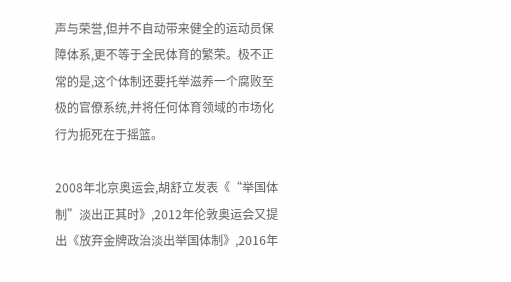声与荣誉,但并不自动带来健全的运动员保障体系,更不等于全民体育的繁荣。极不正常的是,这个体制还要托举滋养一个腐败至极的官僚系统,并将任何体育领域的市场化行为扼死在于摇篮。

2008年北京奥运会,胡舒立发表《“举国体制”淡出正其时》,2012年伦敦奥运会又提出《放弃金牌政治淡出举国体制》,2016年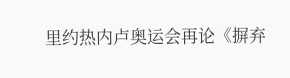里约热内卢奥运会再论《摒弃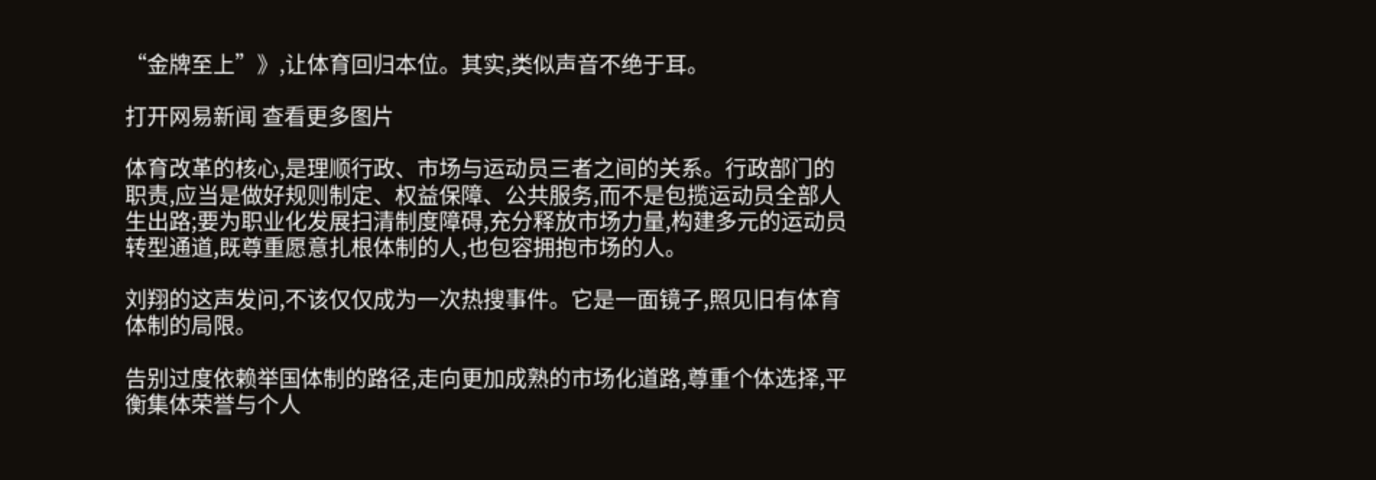“金牌至上”》,让体育回归本位。其实,类似声音不绝于耳。

打开网易新闻 查看更多图片

体育改革的核心,是理顺行政、市场与运动员三者之间的关系。行政部门的职责,应当是做好规则制定、权益保障、公共服务,而不是包揽运动员全部人生出路;要为职业化发展扫清制度障碍,充分释放市场力量,构建多元的运动员转型通道,既尊重愿意扎根体制的人,也包容拥抱市场的人。

刘翔的这声发问,不该仅仅成为一次热搜事件。它是一面镜子,照见旧有体育体制的局限。

告别过度依赖举国体制的路径,走向更加成熟的市场化道路,尊重个体选择,平衡集体荣誉与个人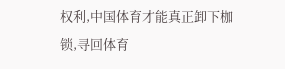权利,中国体育才能真正卸下枷锁,寻回体育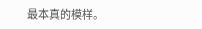最本真的模样。